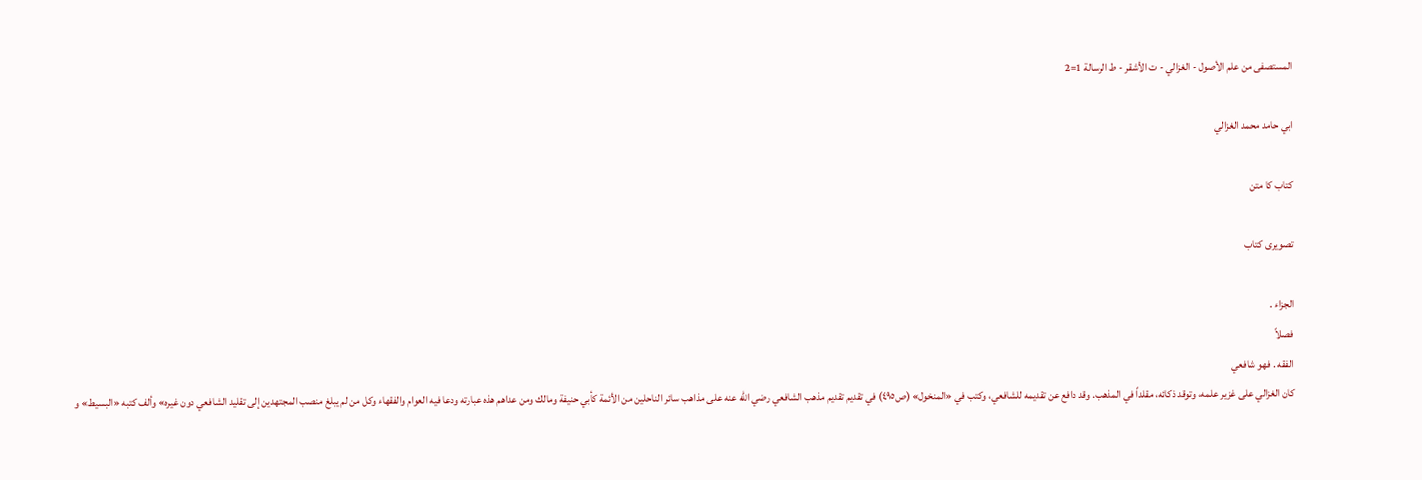المستصفى من علم الأصول - الغزالي - ت الأشقر - ط الرسالة 1=2

ابي حامد محمد الغزالي

کتاب کا متن

تصویری کتاب

الجزاء .
فصلاً
الفقه . فهو شافعي
كان الغزالي على غزير علمه، وتوقد ذكائه، مقلداً في المذهب. وقد دافع عن تقديمه للشافعي، وكتب في «المنخول» (ص٤٩٥) في تقديم تقديم مذهب الشافعي رضي الله عنه على مذاهب سائر الناحلين من الأئمة كأبي حنيفة ومالك ومن عداهم هذه عبارته ودعا فيه العوام والفقهاء وكل من لم يبلغ منصب المجتهدين إلى تقليد الشافعي دون غيره» وألف كتبه «البسيط» و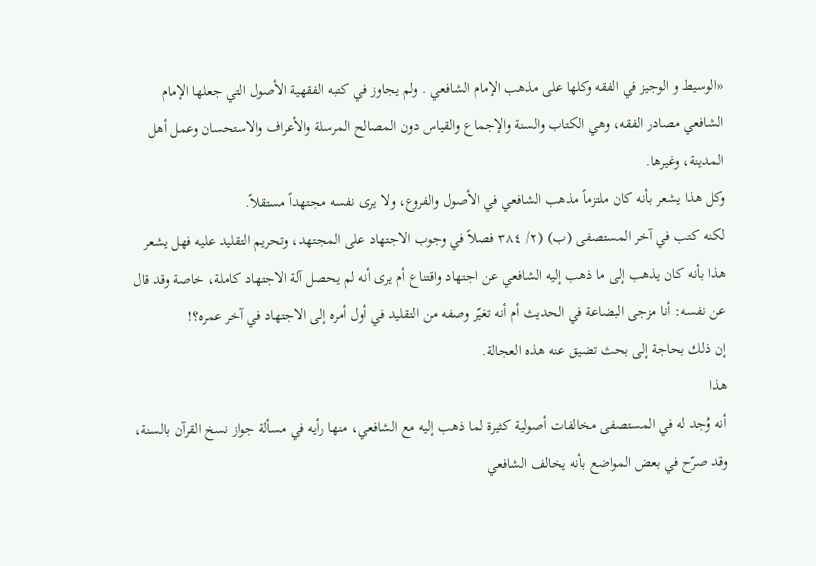«الوسيط و الوجيز في الفقه وكلها على مذهب الإمام الشافعي . ولم يجاوز في كتبه الفقهية الأصول التي جعلها الإمام الشافعي مصادر الفقه، وهي الكتاب والسنة والإجماع والقياس دون المصالح المرسلة والأعراف والاستحسان وعمل أهل المدينة، وغيرها.
وكل هذا يشعر بأنه كان ملتزماً مذهب الشافعي في الأصول والفروع، ولا يرى نفسه مجتهداً مستقلاً.
لكنه كتب في آخر المستصفى (ب) (٢/ ٣٨٤ فصلاً في وجوب الاجتهاد على المجتهد، وتحريم التقليد عليه فهل يشعر هذا بأنه كان يذهب إلى ما ذهب إليه الشافعي عن اجتهاد واقتناع أم يرى أنه لم يحصل آلة الاجتهاد كاملة، خاصة وقد قال عن نفسه: أنا مزجى البضاعة في الحديث أم أنه تغيّر وصفه من التقليد في أول أمره إلى الاجتهاد في آخر عمره؟!
إن ذلك بحاجة إلى بحث تضيق عنه هذه العجالة.
هذا
أنه وُجد له في المستصفى مخالفات أصولية كثيرة لما ذهب إليه مع الشافعي، منها رأيه في مسألة جواز نسخ القرآن بالسنة، وقد صرّح في بعض المواضع بأنه يخالف الشافعي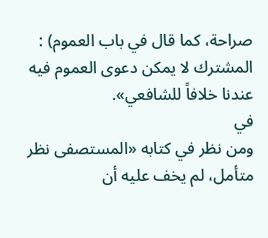صراحة، كما قال في باب العموم) : المشترك لا يمكن دعوى العموم فيه عندنا خلافاً للشافعي».
في
ومن نظر في كتابه «المستصفى نظر متأمل، لم يخف عليه أن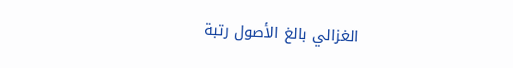الغزالي بالغ الأصول رتبة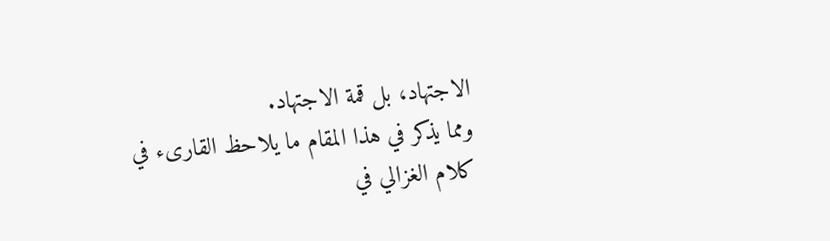الاجتهاد، بل قمة الاجتهاد.
ومما يذكر في هذا المقام ما يلاحظ القارىء في كلام الغزالي في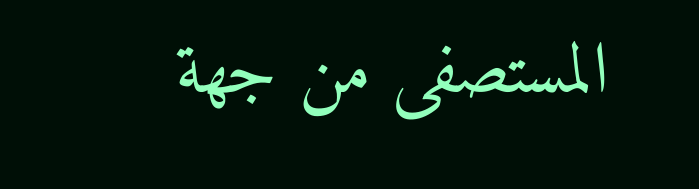المستصفى من جهة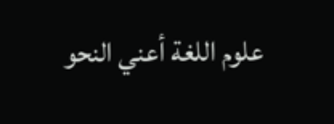علوم اللغة أعني النحو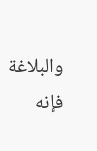والبلاغة فإنه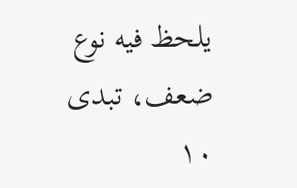يلحظ فيه نوع ضعف، تبدى
۱۰